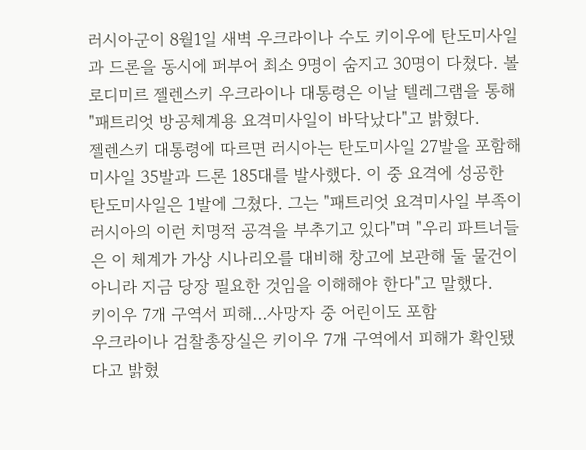러시아군이 8월1일 새벽 우크라이나 수도 키이우에 탄도미사일과 드론을 동시에 퍼부어 최소 9명이 숨지고 30명이 다쳤다. 볼로디미르 젤렌스키 우크라이나 대통령은 이날 텔레그램을 통해 "패트리엇 방공체계용 요격미사일이 바닥났다"고 밝혔다.
젤렌스키 대통령에 따르면 러시아는 탄도미사일 27발을 포함해 미사일 35발과 드론 185대를 발사했다. 이 중 요격에 성공한 탄도미사일은 1발에 그쳤다. 그는 "패트리엇 요격미사일 부족이 러시아의 이런 치명적 공격을 부추기고 있다"며 "우리 파트너들은 이 체계가 가상 시나리오를 대비해 창고에 보관해 둘 물건이 아니라 지금 당장 필요한 것임을 이해해야 한다"고 말했다.
키이우 7개 구역서 피해…사망자 중 어린이도 포함
우크라이나 검찰총장실은 키이우 7개 구역에서 피해가 확인됐다고 밝혔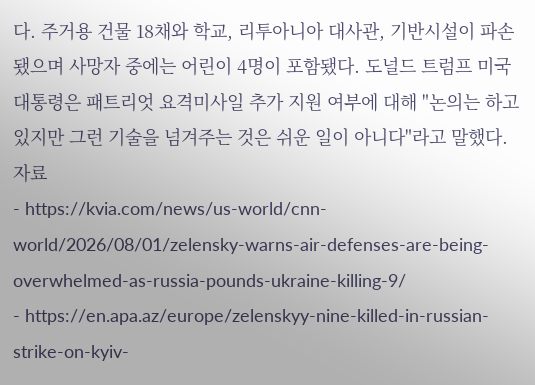다. 주거용 건물 18채와 학교, 리투아니아 대사관, 기반시설이 파손됐으며 사망자 중에는 어린이 4명이 포함됐다. 도널드 트럼프 미국 대통령은 패트리엇 요격미사일 추가 지원 여부에 대해 "논의는 하고 있지만 그런 기술을 넘겨주는 것은 쉬운 일이 아니다"라고 말했다.
자료
- https://kvia.com/news/us-world/cnn-world/2026/08/01/zelensky-warns-air-defenses-are-being-overwhelmed-as-russia-pounds-ukraine-killing-9/
- https://en.apa.az/europe/zelenskyy-nine-killed-in-russian-strike-on-kyiv-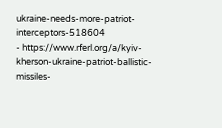ukraine-needs-more-patriot-interceptors-518604
- https://www.rferl.org/a/kyiv-kherson-ukraine-patriot-ballistic-missiles-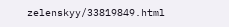zelenskyy/33819849.html